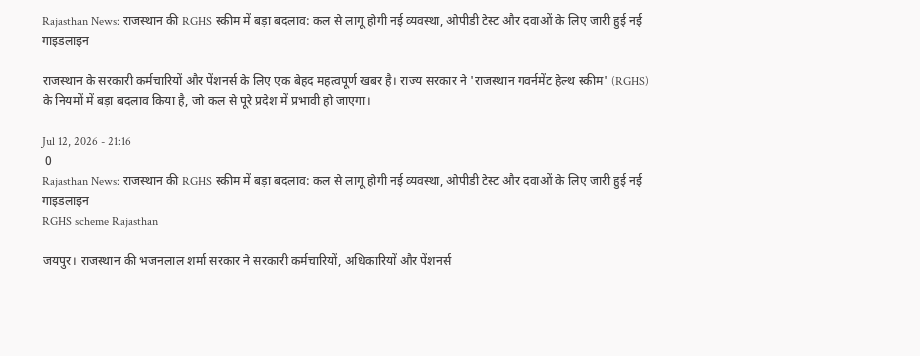Rajasthan News: राजस्थान की RGHS स्कीम में बड़ा बदलाव: कल से लागू होगी नई व्यवस्था, ओपीडी टेस्ट और दवाओं के लिए जारी हुई नई गाइडलाइन

राजस्थान के सरकारी कर्मचारियों और पेंशनर्स के लिए एक बेहद महत्वपूर्ण खबर है। राज्य सरकार ने 'राजस्थान गवर्नमेंट हेल्थ स्कीम' (RGHS) के नियमों में बड़ा बदलाव किया है, जो कल से पूरे प्रदेश में प्रभावी हो जाएगा।

Jul 12, 2026 - 21:16
 0
Rajasthan News: राजस्थान की RGHS स्कीम में बड़ा बदलाव: कल से लागू होगी नई व्यवस्था, ओपीडी टेस्ट और दवाओं के लिए जारी हुई नई गाइडलाइन
RGHS scheme Rajasthan

जयपुर। राजस्थान की भजनलाल शर्मा सरकार ने सरकारी कर्मचारियों, अधिकारियों और पेंशनर्स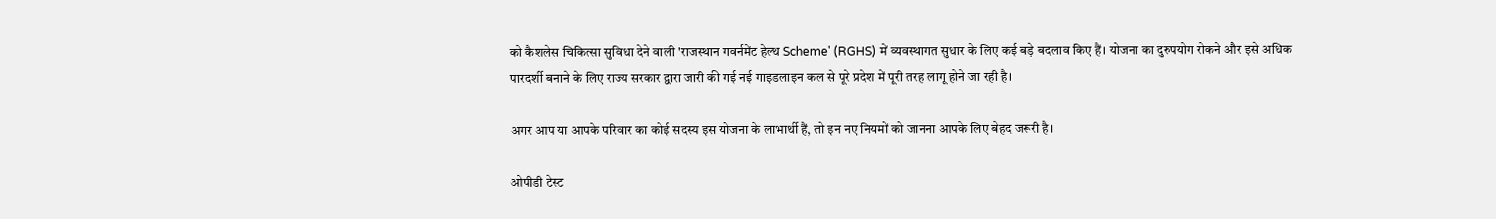को कैशलेस चिकित्सा सुविधा देने वाली 'राजस्थान गवर्नमेंट हेल्थ Scheme' (RGHS) में व्यवस्थागत सुधार के लिए कई बड़े बदलाव किए हैं। योजना का दुरुपयोग रोकने और इसे अधिक पारदर्शी बनाने के लिए राज्य सरकार द्वारा जारी की गई नई गाइडलाइन कल से पूरे प्रदेश में पूरी तरह लागू होने जा रही है।

अगर आप या आपके परिवार का कोई सदस्य इस योजना के लाभार्थी हैं, तो इन नए नियमों को जानना आपके लिए बेहद जरूरी है।

ओपीडी टेस्ट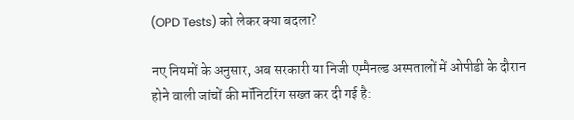(OPD Tests) को लेकर क्या बदला?

नए नियमों के अनुसार, अब सरकारी या निजी एम्पैनल्ड अस्पतालों में ओपीडी के दौरान होने वाली जांचों की मॉनिटरिंग सख्त कर दी गई है: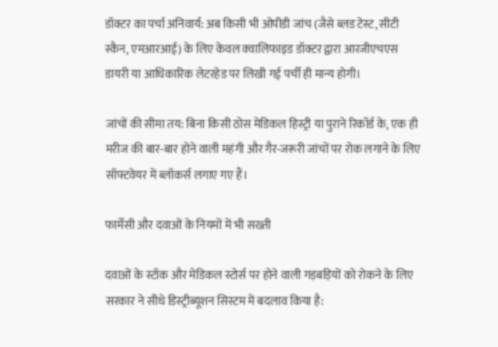डॉक्टर का पर्चा अनिवार्य: अब किसी भी ओपीडी जांच (जैसे ब्लड टेस्ट, सीटी स्कैन, एमआरआई) के लिए केवल क्वालिफाइड डॉक्टर द्वारा आरजीएचएस डायरी या आधिकारिक लेटरहेड पर लिखी गई पर्ची ही मान्य होगी।

जांचों की सीमा तय: बिना किसी ठोस मेडिकल हिस्ट्री या पुराने रिकॉर्ड के, एक ही मरीज की बार-बार होने वाली महंगी और गैर-जरूरी जांचों पर रोक लगाने के लिए सॉफ्टवेयर में ब्लॉकर्स लगाए गए हैं।

फार्मेसी और दवाओं के नियमों में भी सख्ती

दवाओं के स्टॉक और मेडिकल स्टोर्स पर होने वाली गड़बड़ियों को रोकने के लिए सरकार ने सीधे डिस्ट्रीब्यूशन सिस्टम में बदलाव किया है: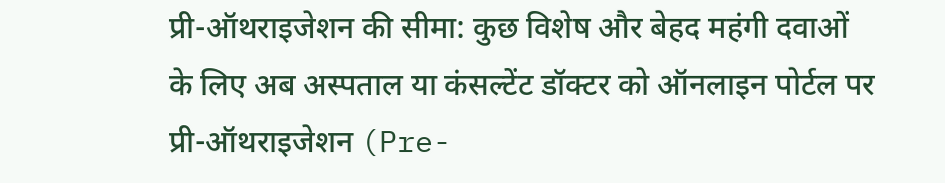प्री-ऑथराइजेशन की सीमा: कुछ विशेष और बेहद महंगी दवाओं के लिए अब अस्पताल या कंसल्टेंट डॉक्टर को ऑनलाइन पोर्टल पर प्री-ऑथराइजेशन (Pre-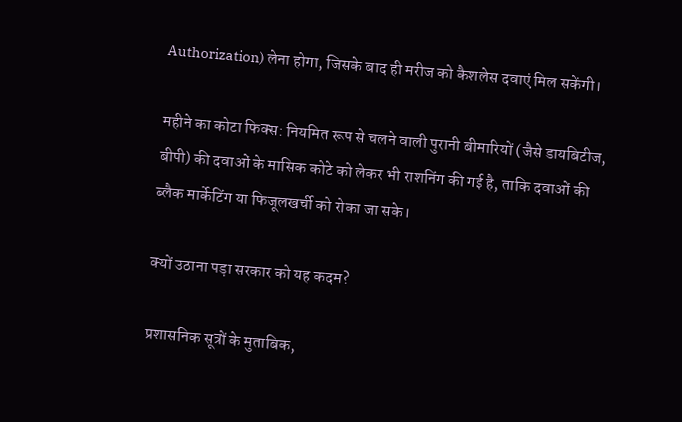Authorization) लेना होगा, जिसके बाद ही मरीज को कैशलेस दवाएं मिल सकेंगी।

महीने का कोटा फिक्स: नियमित रूप से चलने वाली पुरानी बीमारियों (जैसे डायबिटीज, बीपी) की दवाओं के मासिक कोटे को लेकर भी राशनिंग की गई है, ताकि दवाओं की ब्लैक मार्केटिंग या फिजूलखर्ची को रोका जा सके।

क्यों उठाना पड़ा सरकार को यह कदम?

प्रशासनिक सूत्रों के मुताबिक,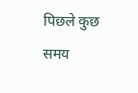पिछले कुछ समय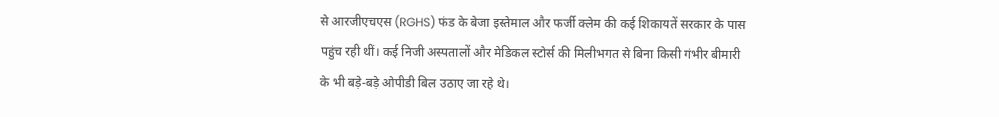से आरजीएचएस (RGHS) फंड के बेजा इस्तेमाल और फर्जी क्लेम की कई शिकायतें सरकार के पास पहुंच रही थीं। कई निजी अस्पतालों और मेडिकल स्टोर्स की मिलीभगत से बिना किसी गंभीर बीमारी के भी बड़े-बड़े ओपीडी बिल उठाए जा रहे थे।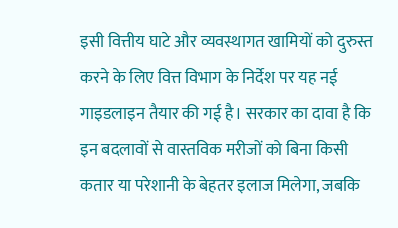इसी वित्तीय घाटे और व्यवस्थागत खामियों को दुरुस्त करने के लिए वित्त विभाग के निर्देश पर यह नई गाइडलाइन तैयार की गई है। सरकार का दावा है कि इन बदलावों से वास्तविक मरीजों को बिना किसी कतार या परेशानी के बेहतर इलाज मिलेगा, जबकि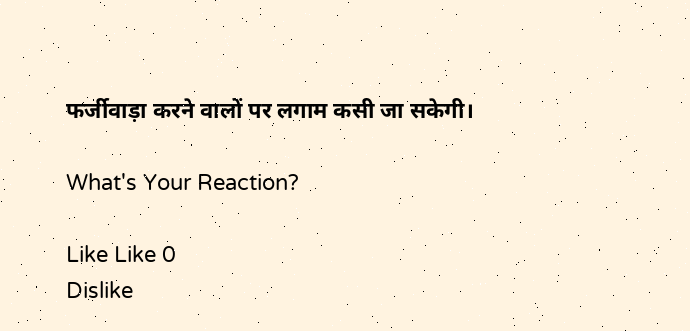फर्जीवाड़ा करने वालों पर लगाम कसी जा सकेगी।

What's Your Reaction?

Like Like 0
Dislike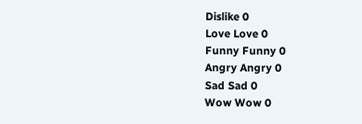Dislike 0
Love Love 0
Funny Funny 0
Angry Angry 0
Sad Sad 0
Wow Wow 0